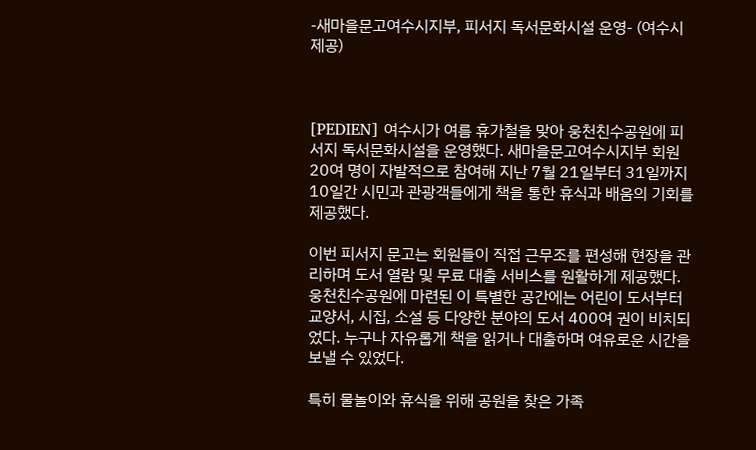-새마을문고여수시지부, 피서지 독서문화시설 운영- (여수시 제공)



[PEDIEN] 여수시가 여름 휴가철을 맞아 웅천친수공원에 피서지 독서문화시설을 운영했다. 새마을문고여수시지부 회원 20여 명이 자발적으로 참여해 지난 7월 21일부터 31일까지 10일간 시민과 관광객들에게 책을 통한 휴식과 배움의 기회를 제공했다.

이번 피서지 문고는 회원들이 직접 근무조를 편성해 현장을 관리하며 도서 열람 및 무료 대출 서비스를 원활하게 제공했다. 웅천친수공원에 마련된 이 특별한 공간에는 어린이 도서부터 교양서, 시집, 소설 등 다양한 분야의 도서 400여 권이 비치되었다. 누구나 자유롭게 책을 읽거나 대출하며 여유로운 시간을 보낼 수 있었다.

특히 물놀이와 휴식을 위해 공원을 찾은 가족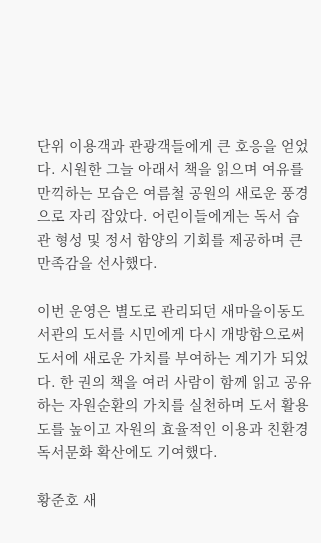단위 이용객과 관광객들에게 큰 호응을 얻었다. 시원한 그늘 아래서 책을 읽으며 여유를 만끽하는 모습은 여름철 공원의 새로운 풍경으로 자리 잡았다. 어린이들에게는 독서 습관 형성 및 정서 함양의 기회를 제공하며 큰 만족감을 선사했다.

이번 운영은 별도로 관리되던 새마을이동도서관의 도서를 시민에게 다시 개방함으로써 도서에 새로운 가치를 부여하는 계기가 되었다. 한 권의 책을 여러 사람이 함께 읽고 공유하는 자원순환의 가치를 실천하며 도서 활용도를 높이고 자원의 효율적인 이용과 친환경 독서문화 확산에도 기여했다.

황준호 새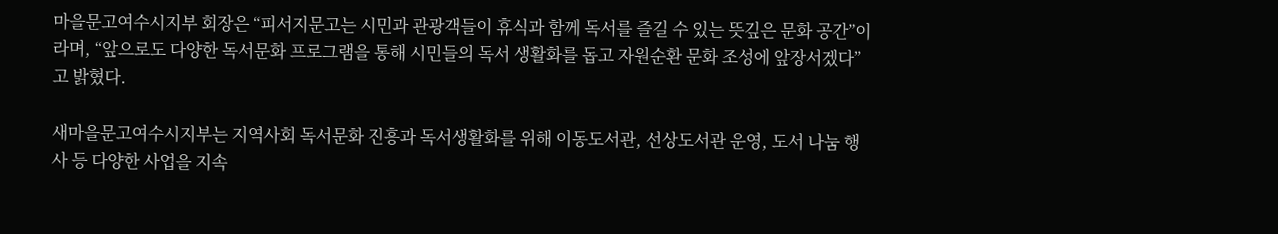마을문고여수시지부 회장은 “피서지문고는 시민과 관광객들이 휴식과 함께 독서를 즐길 수 있는 뜻깊은 문화 공간”이라며, “앞으로도 다양한 독서문화 프로그램을 통해 시민들의 독서 생활화를 돕고 자원순환 문화 조성에 앞장서겠다”고 밝혔다.

새마을문고여수시지부는 지역사회 독서문화 진흥과 독서생활화를 위해 이동도서관, 선상도서관 운영, 도서 나눔 행사 등 다양한 사업을 지속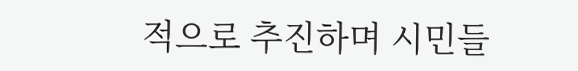적으로 추진하며 시민들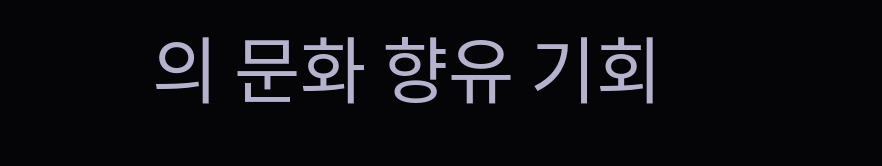의 문화 향유 기회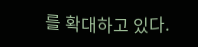를 확대하고 있다.